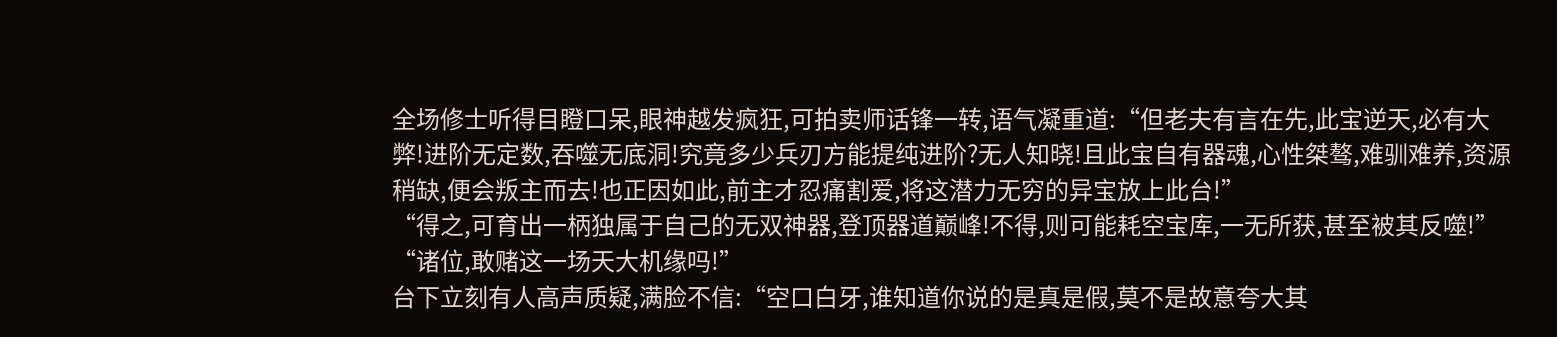全场修士听得目瞪口呆,眼神越发疯狂,可拍卖师话锋一转,语气凝重道:“但老夫有言在先,此宝逆天,必有大弊!进阶无定数,吞噬无底洞!究竟多少兵刃方能提纯进阶?无人知晓!且此宝自有器魂,心性桀骜,难驯难养,资源稍缺,便会叛主而去!也正因如此,前主才忍痛割爱,将这潜力无穷的异宝放上此台!”
“得之,可育出一柄独属于自己的无双神器,登顶器道巅峰!不得,则可能耗空宝库,一无所获,甚至被其反噬!”
“诸位,敢赌这一场天大机缘吗!”
台下立刻有人高声质疑,满脸不信:“空口白牙,谁知道你说的是真是假,莫不是故意夸大其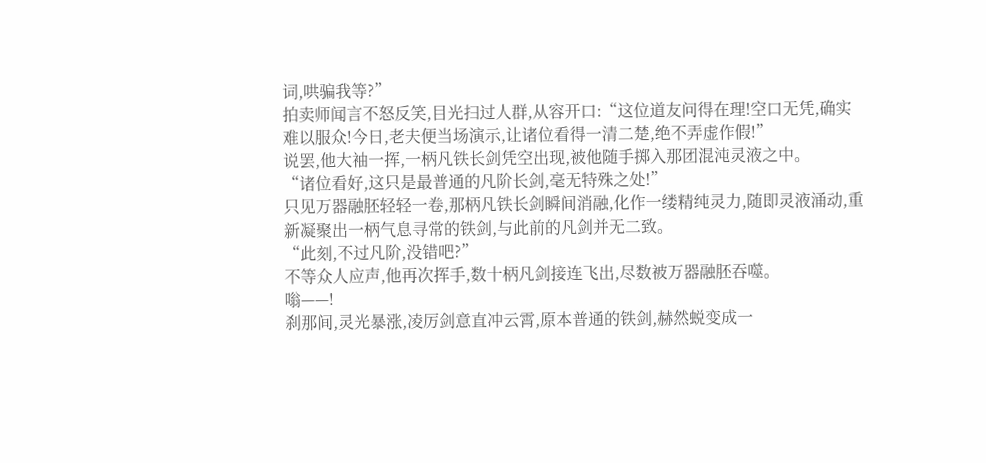词,哄骗我等?”
拍卖师闻言不怒反笑,目光扫过人群,从容开口:“这位道友问得在理!空口无凭,确实难以服众!今日,老夫便当场演示,让诸位看得一清二楚,绝不弄虚作假!”
说罢,他大袖一挥,一柄凡铁长剑凭空出现,被他随手掷入那团混沌灵液之中。
“诸位看好,这只是最普通的凡阶长剑,毫无特殊之处!”
只见万器融胚轻轻一卷,那柄凡铁长剑瞬间消融,化作一缕精纯灵力,随即灵液涌动,重新凝聚出一柄气息寻常的铁剑,与此前的凡剑并无二致。
“此刻,不过凡阶,没错吧?”
不等众人应声,他再次挥手,数十柄凡剑接连飞出,尽数被万器融胚吞噬。
嗡——!
刹那间,灵光暴涨,凌厉剑意直冲云霄,原本普通的铁剑,赫然蜕变成一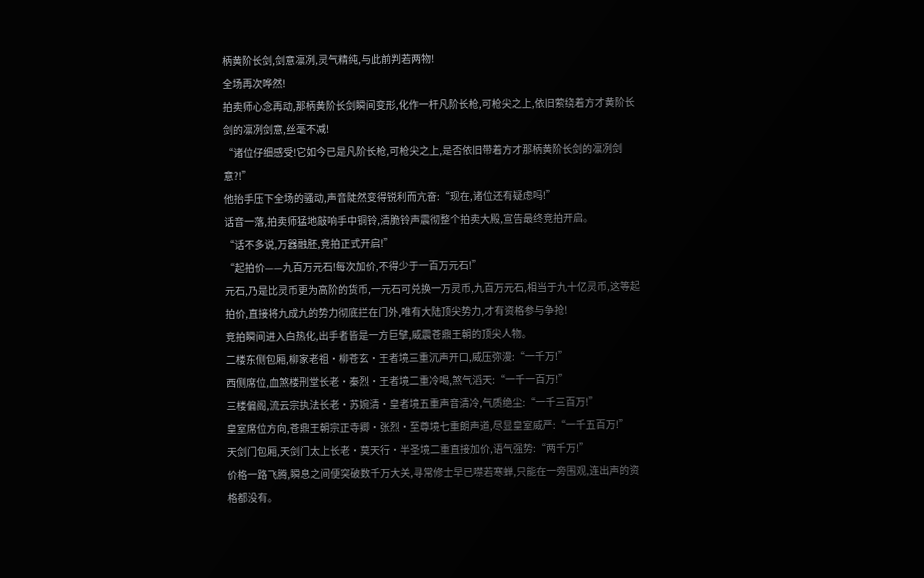柄黄阶长剑,剑意凛冽,灵气精纯,与此前判若两物!
全场再次哗然!
拍卖师心念再动,那柄黄阶长剑瞬间变形,化作一杆凡阶长枪,可枪尖之上,依旧萦绕着方才黄阶长剑的凛冽剑意,丝毫不减!
“诸位仔细感受!它如今已是凡阶长枪,可枪尖之上,是否依旧带着方才那柄黄阶长剑的凛冽剑意?!”
他抬手压下全场的骚动,声音陡然变得锐利而亢奋:“现在,诸位还有疑虑吗!”
话音一落,拍卖师猛地敲响手中铜铃,清脆铃声震彻整个拍卖大殿,宣告最终竞拍开启。
“话不多说,万器融胚,竞拍正式开启!”
“起拍价——九百万元石!每次加价,不得少于一百万元石!”
元石,乃是比灵币更为高阶的货币,一元石可兑换一万灵币,九百万元石,相当于九十亿灵币,这等起拍价,直接将九成九的势力彻底拦在门外,唯有大陆顶尖势力,才有资格参与争抢!
竞拍瞬间进入白热化,出手者皆是一方巨擘,威震苍鼎王朝的顶尖人物。
二楼东侧包厢,柳家老祖·柳苍玄·王者境三重沉声开口,威压弥漫:“一千万!”
西侧席位,血煞楼刑堂长老·秦烈·王者境二重冷喝,煞气滔天:“一千一百万!”
三楼偏阁,流云宗执法长老·苏婉清·皇者境五重声音清冷,气质绝尘:“一千三百万!”
皇室席位方向,苍鼎王朝宗正寺卿·张烈·至尊境七重朗声道,尽显皇室威严:“一千五百万!”
天剑门包厢,天剑门太上长老·莫天行·半圣境二重直接加价,语气强势:“两千万!”
价格一路飞腾,瞬息之间便突破数千万大关,寻常修士早已噤若寒蝉,只能在一旁围观,连出声的资格都没有。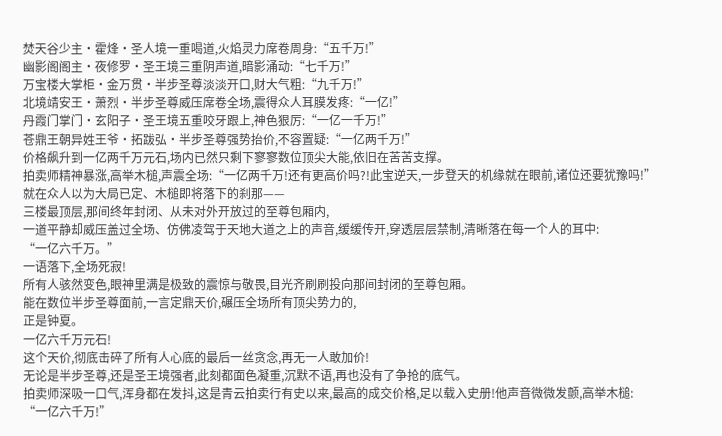焚天谷少主·霍烽·圣人境一重喝道,火焰灵力席卷周身:“五千万!”
幽影阁阁主·夜修罗·圣王境三重阴声道,暗影涌动:“七千万!”
万宝楼大掌柜·金万贯·半步圣尊淡淡开口,财大气粗:“九千万!”
北境靖安王·萧烈·半步圣尊威压席卷全场,震得众人耳膜发疼:“一亿!”
丹霞门掌门·玄阳子·圣王境五重咬牙跟上,神色狠厉:“一亿一千万!”
苍鼎王朝异姓王爷·拓跋弘·半步圣尊强势抬价,不容置疑:“一亿两千万!”
价格飙升到一亿两千万元石,场内已然只剩下寥寥数位顶尖大能,依旧在苦苦支撑。
拍卖师精神暴涨,高举木槌,声震全场:“一亿两千万!还有更高价吗?!此宝逆天,一步登天的机缘就在眼前,诸位还要犹豫吗!”
就在众人以为大局已定、木槌即将落下的刹那——
三楼最顶层,那间终年封闭、从未对外开放过的至尊包厢内,
一道平静却威压盖过全场、仿佛凌驾于天地大道之上的声音,缓缓传开,穿透层层禁制,清晰落在每一个人的耳中:
“一亿六千万。”
一语落下,全场死寂!
所有人骇然变色,眼神里满是极致的震惊与敬畏,目光齐刷刷投向那间封闭的至尊包厢。
能在数位半步圣尊面前,一言定鼎天价,碾压全场所有顶尖势力的,
正是钟夏。
一亿六千万元石!
这个天价,彻底击碎了所有人心底的最后一丝贪念,再无一人敢加价!
无论是半步圣尊,还是圣王境强者,此刻都面色凝重,沉默不语,再也没有了争抢的底气。
拍卖师深吸一口气,浑身都在发抖,这是青云拍卖行有史以来,最高的成交价格,足以载入史册!他声音微微发颤,高举木槌:
“一亿六千万!”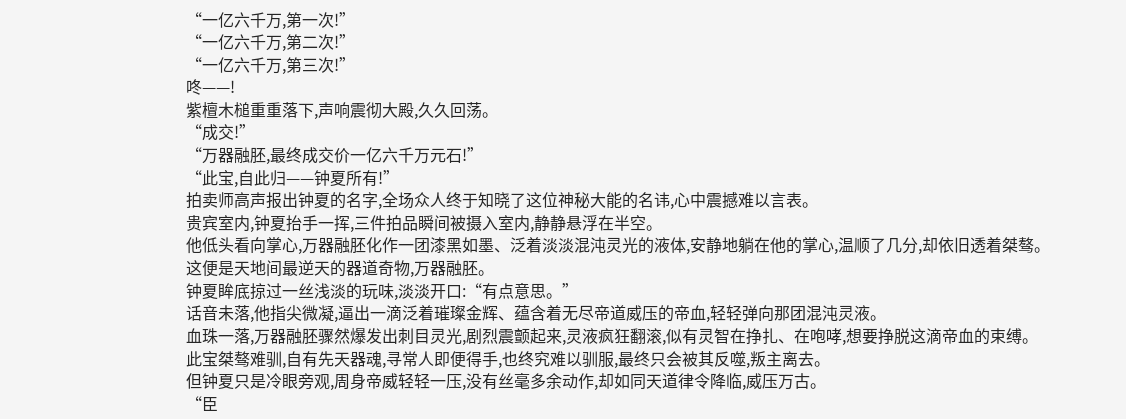“一亿六千万,第一次!”
“一亿六千万,第二次!”
“一亿六千万,第三次!”
咚——!
紫檀木槌重重落下,声响震彻大殿,久久回荡。
“成交!”
“万器融胚,最终成交价一亿六千万元石!”
“此宝,自此归——钟夏所有!”
拍卖师高声报出钟夏的名字,全场众人终于知晓了这位神秘大能的名讳,心中震撼难以言表。
贵宾室内,钟夏抬手一挥,三件拍品瞬间被摄入室内,静静悬浮在半空。
他低头看向掌心,万器融胚化作一团漆黑如墨、泛着淡淡混沌灵光的液体,安静地躺在他的掌心,温顺了几分,却依旧透着桀骜。
这便是天地间最逆天的器道奇物,万器融胚。
钟夏眸底掠过一丝浅淡的玩味,淡淡开口:“有点意思。”
话音未落,他指尖微凝,逼出一滴泛着璀璨金辉、蕴含着无尽帝道威压的帝血,轻轻弹向那团混沌灵液。
血珠一落,万器融胚骤然爆发出刺目灵光,剧烈震颤起来,灵液疯狂翻滚,似有灵智在挣扎、在咆哮,想要挣脱这滴帝血的束缚。
此宝桀骜难驯,自有先天器魂,寻常人即便得手,也终究难以驯服,最终只会被其反噬,叛主离去。
但钟夏只是冷眼旁观,周身帝威轻轻一压,没有丝毫多余动作,却如同天道律令降临,威压万古。
“臣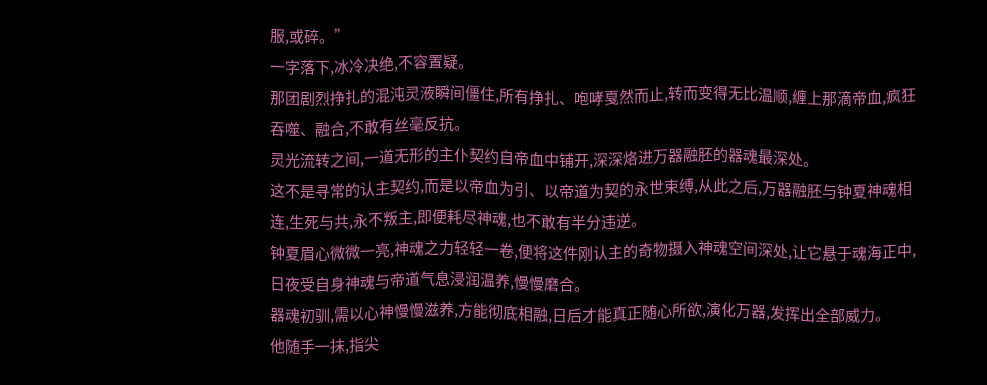服,或碎。”
一字落下,冰冷决绝,不容置疑。
那团剧烈挣扎的混沌灵液瞬间僵住,所有挣扎、咆哮戛然而止,转而变得无比温顺,缠上那滴帝血,疯狂吞噬、融合,不敢有丝毫反抗。
灵光流转之间,一道无形的主仆契约自帝血中铺开,深深烙进万器融胚的器魂最深处。
这不是寻常的认主契约,而是以帝血为引、以帝道为契的永世束缚,从此之后,万器融胚与钟夏神魂相连,生死与共,永不叛主,即便耗尽神魂,也不敢有半分违逆。
钟夏眉心微微一亮,神魂之力轻轻一卷,便将这件刚认主的奇物摄入神魂空间深处,让它悬于魂海正中,日夜受自身神魂与帝道气息浸润温养,慢慢磨合。
器魂初驯,需以心神慢慢滋养,方能彻底相融,日后才能真正随心所欲,演化万器,发挥出全部威力。
他随手一抹,指尖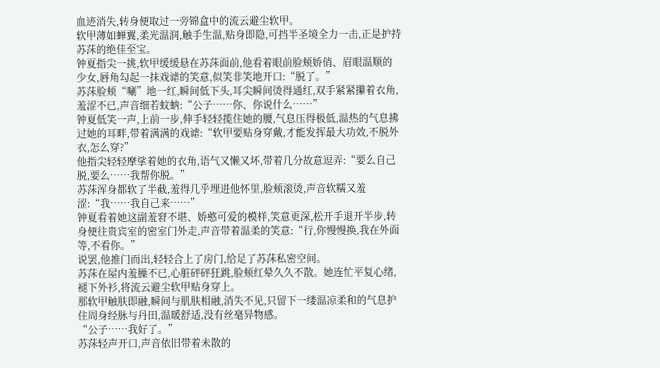血迹消失,转身便取过一旁锦盒中的流云避尘软甲。
软甲薄如蝉翼,柔光温润,触手生温,贴身即隐,可挡半圣境全力一击,正是护持苏莯的绝佳至宝。
钟夏指尖一挑,软甲缓缓悬在苏莯面前,他看着眼前脸颊娇俏、眉眼温顺的少女,唇角勾起一抹戏谑的笑意,似笑非笑地开口:“脱了。”
苏莯脸颊“唰”地一红,瞬间低下头,耳尖瞬间烫得通红,双手紧紧攥着衣角,羞涩不已,声音细若蚊蚋:“公子……你、你说什么……”
钟夏低笑一声,上前一步,伸手轻轻揽住她的腰,气息压得极低,温热的气息拂过她的耳畔,带着满满的戏谑:“软甲要贴身穿戴,才能发挥最大功效,不脱外衣,怎么穿?”
他指尖轻轻摩挲着她的衣角,语气又懒又坏,带着几分故意逗弄:“要么自己脱,要么……我帮你脱。”
苏莯浑身都软了半截,羞得几乎埋进他怀里,脸颊滚烫,声音软糯又羞涩:“我……我自己来……”
钟夏看着她这副羞窘不堪、娇憨可爱的模样,笑意更深,松开手退开半步,转身便往贵宾室的密室门外走,声音带着温柔的笑意:“行,你慢慢换,我在外面等,不看你。”
说罢,他推门而出,轻轻合上了房门,给足了苏莯私密空间。
苏莯在屋内羞臊不已,心脏砰砰狂跳,脸颊红晕久久不散。她连忙平复心绪,褪下外衫,将流云避尘软甲贴身穿上。
那软甲触肤即融,瞬间与肌肤相融,消失不见,只留下一缕温凉柔和的气息护住周身经脉与丹田,温暖舒适,没有丝毫异物感。
“公子……我好了。”
苏莯轻声开口,声音依旧带着未散的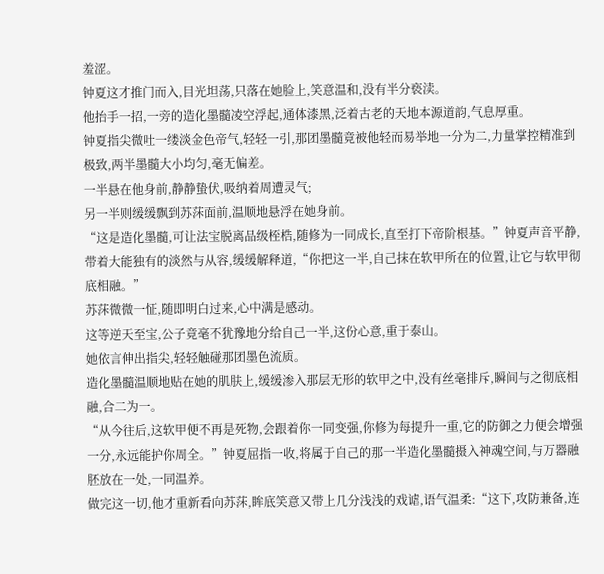羞涩。
钟夏这才推门而入,目光坦荡,只落在她脸上,笑意温和,没有半分亵渎。
他抬手一招,一旁的造化墨髓凌空浮起,通体漆黑,泛着古老的天地本源道韵,气息厚重。
钟夏指尖微吐一缕淡金色帝气,轻轻一引,那团墨髓竟被他轻而易举地一分为二,力量掌控精准到极致,两半墨髓大小均匀,毫无偏差。
一半悬在他身前,静静蛰伏,吸纳着周遭灵气;
另一半则缓缓飘到苏莯面前,温顺地悬浮在她身前。
“这是造化墨髓,可让法宝脱离品级桎梏,随修为一同成长,直至打下帝阶根基。”钟夏声音平静,带着大能独有的淡然与从容,缓缓解释道,“你把这一半,自己抹在软甲所在的位置,让它与软甲彻底相融。”
苏莯微微一怔,随即明白过来,心中满是感动。
这等逆天至宝,公子竟毫不犹豫地分给自己一半,这份心意,重于泰山。
她依言伸出指尖,轻轻触碰那团墨色流质。
造化墨髓温顺地贴在她的肌肤上,缓缓渗入那层无形的软甲之中,没有丝毫排斥,瞬间与之彻底相融,合二为一。
“从今往后,这软甲便不再是死物,会跟着你一同变强,你修为每提升一重,它的防御之力便会增强一分,永远能护你周全。”钟夏屈指一收,将属于自己的那一半造化墨髓摄入神魂空间,与万器融胚放在一处,一同温养。
做完这一切,他才重新看向苏莯,眸底笑意又带上几分浅浅的戏谑,语气温柔:“这下,攻防兼备,连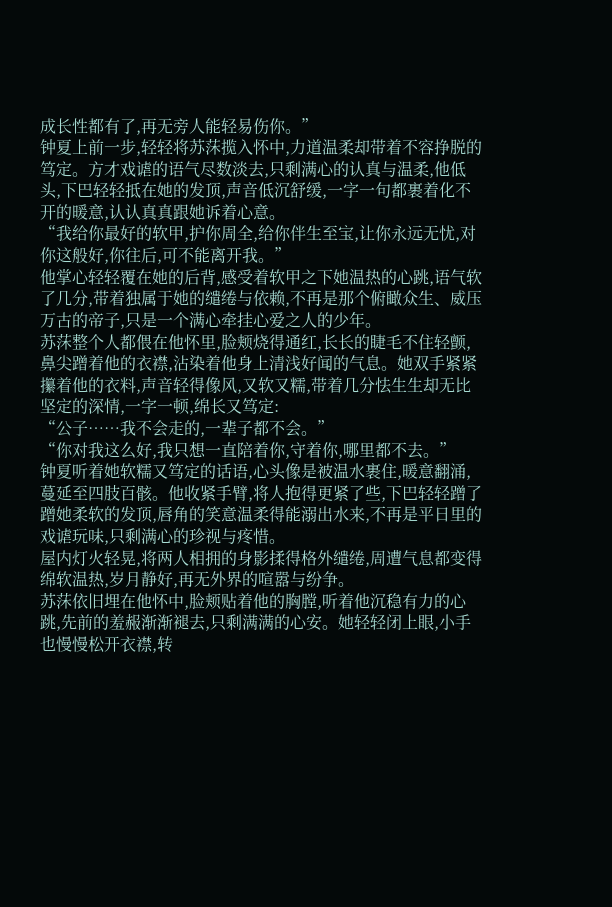成长性都有了,再无旁人能轻易伤你。”
钟夏上前一步,轻轻将苏莯揽入怀中,力道温柔却带着不容挣脱的笃定。方才戏谑的语气尽数淡去,只剩满心的认真与温柔,他低头,下巴轻轻抵在她的发顶,声音低沉舒缓,一字一句都裹着化不开的暖意,认认真真跟她诉着心意。
“我给你最好的软甲,护你周全,给你伴生至宝,让你永远无忧,对你这般好,你往后,可不能离开我。”
他掌心轻轻覆在她的后背,感受着软甲之下她温热的心跳,语气软了几分,带着独属于她的缱绻与依赖,不再是那个俯瞰众生、威压万古的帝子,只是一个满心牵挂心爱之人的少年。
苏莯整个人都偎在他怀里,脸颊烧得通红,长长的睫毛不住轻颤,鼻尖蹭着他的衣襟,沾染着他身上清浅好闻的气息。她双手紧紧攥着他的衣料,声音轻得像风,又软又糯,带着几分怯生生却无比坚定的深情,一字一顿,绵长又笃定:
“公子……我不会走的,一辈子都不会。”
“你对我这么好,我只想一直陪着你,守着你,哪里都不去。”
钟夏听着她软糯又笃定的话语,心头像是被温水裹住,暖意翻涌,蔓延至四肢百骸。他收紧手臂,将人抱得更紧了些,下巴轻轻蹭了蹭她柔软的发顶,唇角的笑意温柔得能溺出水来,不再是平日里的戏谑玩味,只剩满心的珍视与疼惜。
屋内灯火轻晃,将两人相拥的身影揉得格外缱绻,周遭气息都变得绵软温热,岁月静好,再无外界的喧嚣与纷争。
苏莯依旧埋在他怀中,脸颊贴着他的胸膛,听着他沉稳有力的心跳,先前的羞赧渐渐褪去,只剩满满的心安。她轻轻闭上眼,小手也慢慢松开衣襟,转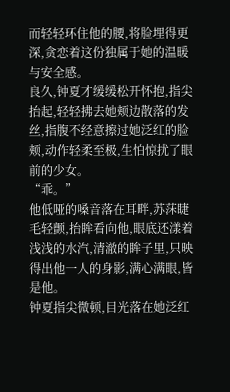而轻轻环住他的腰,将脸埋得更深,贪恋着这份独属于她的温暖与安全感。
良久,钟夏才缓缓松开怀抱,指尖抬起,轻轻拂去她颊边散落的发丝,指腹不经意擦过她泛红的脸颊,动作轻柔至极,生怕惊扰了眼前的少女。
“乖。”
他低哑的嗓音落在耳畔,苏莯睫毛轻颤,抬眸看向他,眼底还漾着浅浅的水汽,清澈的眸子里,只映得出他一人的身影,满心满眼,皆是他。
钟夏指尖微顿,目光落在她泛红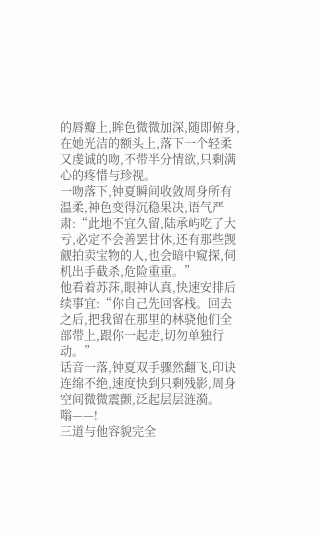的唇瓣上,眸色微微加深,随即俯身,在她光洁的额头上,落下一个轻柔又虔诚的吻,不带半分情欲,只剩满心的疼惜与珍视。
一吻落下,钟夏瞬间收敛周身所有温柔,神色变得沉稳果决,语气严肃:“此地不宜久留,陆承屿吃了大亏,必定不会善罢甘休,还有那些觊觎拍卖宝物的人,也会暗中窥探,伺机出手截杀,危险重重。”
他看着苏莯,眼神认真,快速安排后续事宜:“你自己先回客栈。回去之后,把我留在那里的林骁他们全部带上,跟你一起走,切勿单独行动。”
话音一落,钟夏双手骤然翻飞,印诀连绵不绝,速度快到只剩残影,周身空间微微震颤,泛起层层涟漪。
嗡——!
三道与他容貌完全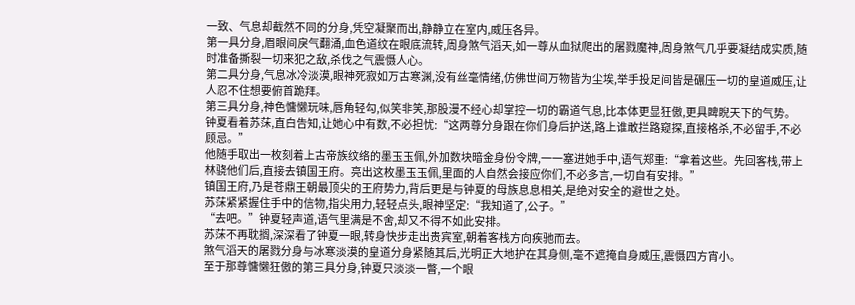一致、气息却截然不同的分身,凭空凝聚而出,静静立在室内,威压各异。
第一具分身,眉眼间戾气翻涌,血色道纹在眼底流转,周身煞气滔天,如一尊从血狱爬出的屠戮魔神,周身煞气几乎要凝结成实质,随时准备撕裂一切来犯之敌,杀伐之气震慑人心。
第二具分身,气息冰冷淡漠,眼神死寂如万古寒渊,没有丝毫情绪,仿佛世间万物皆为尘埃,举手投足间皆是碾压一切的皇道威压,让人忍不住想要俯首跪拜。
第三具分身,神色慵懒玩味,唇角轻勾,似笑非笑,那股漫不经心却掌控一切的霸道气息,比本体更显狂傲,更具睥睨天下的气势。
钟夏看着苏莯,直白告知,让她心中有数,不必担忧:“这两尊分身跟在你们身后护送,路上谁敢拦路窥探,直接格杀,不必留手,不必顾忌。”
他随手取出一枚刻着上古帝族纹络的墨玉玉佩,外加数块暗金身份令牌,一一塞进她手中,语气郑重:“拿着这些。先回客栈,带上林骁他们后,直接去镇国王府。亮出这枚墨玉玉佩,里面的人自然会接应你们,不必多言,一切自有安排。”
镇国王府,乃是苍鼎王朝最顶尖的王府势力,背后更是与钟夏的母族息息相关,是绝对安全的避世之处。
苏莯紧紧握住手中的信物,指尖用力,轻轻点头,眼神坚定:“我知道了,公子。”
“去吧。”钟夏轻声道,语气里满是不舍,却又不得不如此安排。
苏莯不再耽搁,深深看了钟夏一眼,转身快步走出贵宾室,朝着客栈方向疾驰而去。
煞气滔天的屠戮分身与冰寒淡漠的皇道分身紧随其后,光明正大地护在其身侧,毫不遮掩自身威压,震慑四方宵小。
至于那尊慵懒狂傲的第三具分身,钟夏只淡淡一瞥,一个眼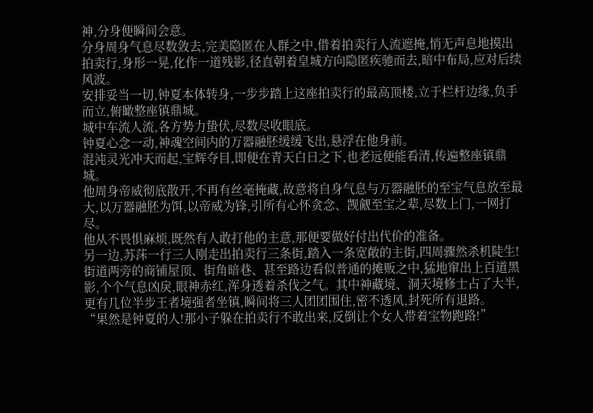神,分身便瞬间会意。
分身周身气息尽数敛去,完美隐匿在人群之中,借着拍卖行人流遮掩,悄无声息地摸出拍卖行,身形一晃,化作一道残影,径直朝着皇城方向隐匿疾驰而去,暗中布局,应对后续风波。
安排妥当一切,钟夏本体转身,一步步踏上这座拍卖行的最高顶楼,立于栏杆边缘,负手而立,俯瞰整座镇鼎城。
城中车流人流,各方势力蛰伏,尽数尽收眼底。
钟夏心念一动,神魂空间内的万器融胚缓缓飞出,悬浮在他身前。
混沌灵光冲天而起,宝辉夺目,即便在青天白日之下,也老远便能看清,传遍整座镇鼎城。
他周身帝威彻底散开,不再有丝毫掩藏,故意将自身气息与万器融胚的至宝气息放至最大,以万器融胚为饵,以帝威为锋,引所有心怀贪念、觊觎至宝之辈,尽数上门,一网打尽。
他从不畏惧麻烦,既然有人敢打他的主意,那便要做好付出代价的准备。
另一边,苏莯一行三人刚走出拍卖行三条街,踏入一条宽敞的主街,四周骤然杀机陡生!
街道两旁的商铺屋顶、街角暗巷、甚至路边看似普通的摊贩之中,猛地窜出上百道黑影,个个气息凶戾,眼神赤红,浑身透着杀伐之气。其中神藏境、洞天境修士占了大半,更有几位半步王者境强者坐镇,瞬间将三人团团围住,密不透风,封死所有退路。
“果然是钟夏的人!那小子躲在拍卖行不敢出来,反倒让个女人带着宝物跑路!”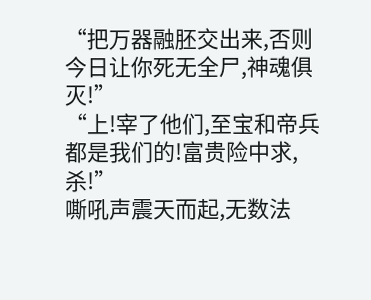“把万器融胚交出来,否则今日让你死无全尸,神魂俱灭!”
“上!宰了他们,至宝和帝兵都是我们的!富贵险中求,杀!”
嘶吼声震天而起,无数法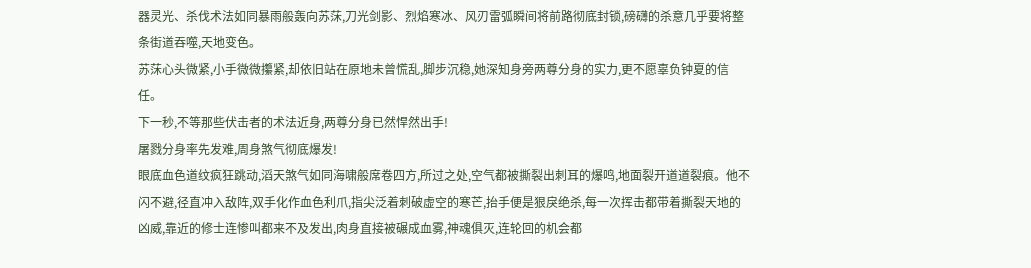器灵光、杀伐术法如同暴雨般轰向苏莯,刀光剑影、烈焰寒冰、风刃雷弧瞬间将前路彻底封锁,磅礴的杀意几乎要将整条街道吞噬,天地变色。
苏莯心头微紧,小手微微攥紧,却依旧站在原地未曾慌乱,脚步沉稳,她深知身旁两尊分身的实力,更不愿辜负钟夏的信任。
下一秒,不等那些伏击者的术法近身,两尊分身已然悍然出手!
屠戮分身率先发难,周身煞气彻底爆发!
眼底血色道纹疯狂跳动,滔天煞气如同海啸般席卷四方,所过之处,空气都被撕裂出刺耳的爆鸣,地面裂开道道裂痕。他不闪不避,径直冲入敌阵,双手化作血色利爪,指尖泛着刺破虚空的寒芒,抬手便是狠戾绝杀,每一次挥击都带着撕裂天地的凶威,靠近的修士连惨叫都来不及发出,肉身直接被碾成血雾,神魂俱灭,连轮回的机会都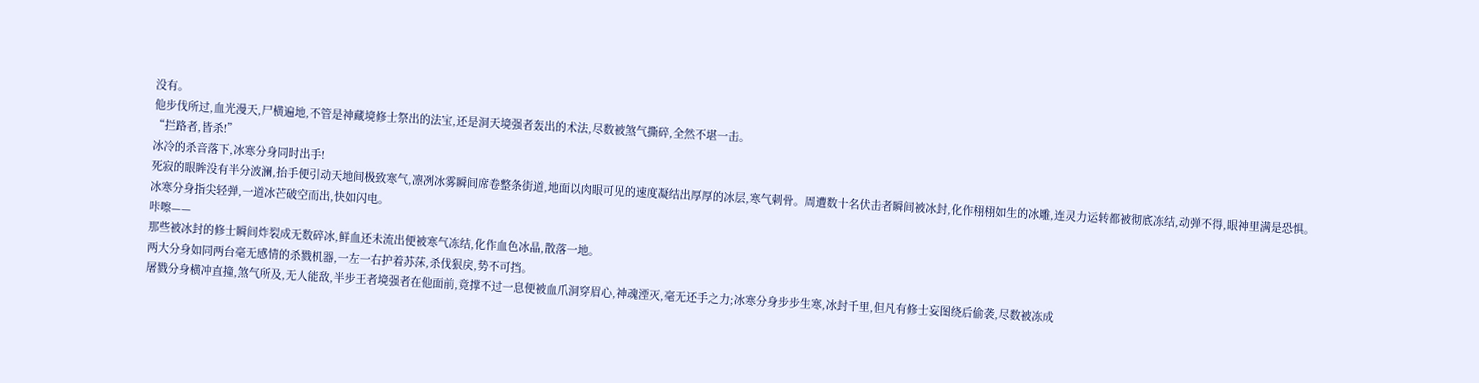没有。
他步伐所过,血光漫天,尸横遍地,不管是神藏境修士祭出的法宝,还是洞天境强者轰出的术法,尽数被煞气撕碎,全然不堪一击。
“拦路者,皆杀!”
冰冷的杀音落下,冰寒分身同时出手!
死寂的眼眸没有半分波澜,抬手便引动天地间极致寒气,凛冽冰雾瞬间席卷整条街道,地面以肉眼可见的速度凝结出厚厚的冰层,寒气刺骨。周遭数十名伏击者瞬间被冰封,化作栩栩如生的冰雕,连灵力运转都被彻底冻结,动弹不得,眼神里满是恐惧。
冰寒分身指尖轻弹,一道冰芒破空而出,快如闪电。
咔嚓——
那些被冰封的修士瞬间炸裂成无数碎冰,鲜血还未流出便被寒气冻结,化作血色冰晶,散落一地。
两大分身如同两台毫无感情的杀戮机器,一左一右护着苏莯,杀伐狠戾,势不可挡。
屠戮分身横冲直撞,煞气所及,无人能敌,半步王者境强者在他面前,竟撑不过一息便被血爪洞穿眉心,神魂湮灭,毫无还手之力;冰寒分身步步生寒,冰封千里,但凡有修士妄图绕后偷袭,尽数被冻成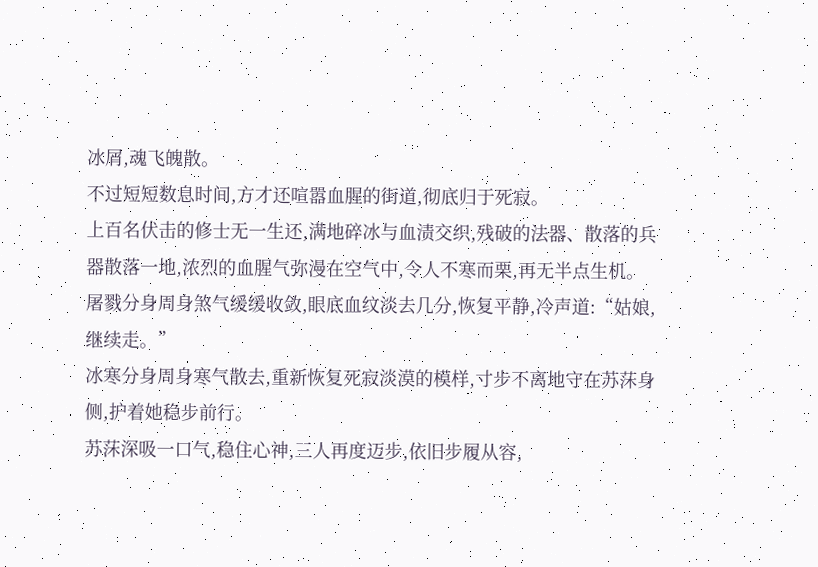冰屑,魂飞魄散。
不过短短数息时间,方才还喧嚣血腥的街道,彻底归于死寂。
上百名伏击的修士无一生还,满地碎冰与血渍交织,残破的法器、散落的兵器散落一地,浓烈的血腥气弥漫在空气中,令人不寒而栗,再无半点生机。
屠戮分身周身煞气缓缓收敛,眼底血纹淡去几分,恢复平静,冷声道:“姑娘,继续走。”
冰寒分身周身寒气散去,重新恢复死寂淡漠的模样,寸步不离地守在苏莯身侧,护着她稳步前行。
苏莯深吸一口气,稳住心神,三人再度迈步,依旧步履从容,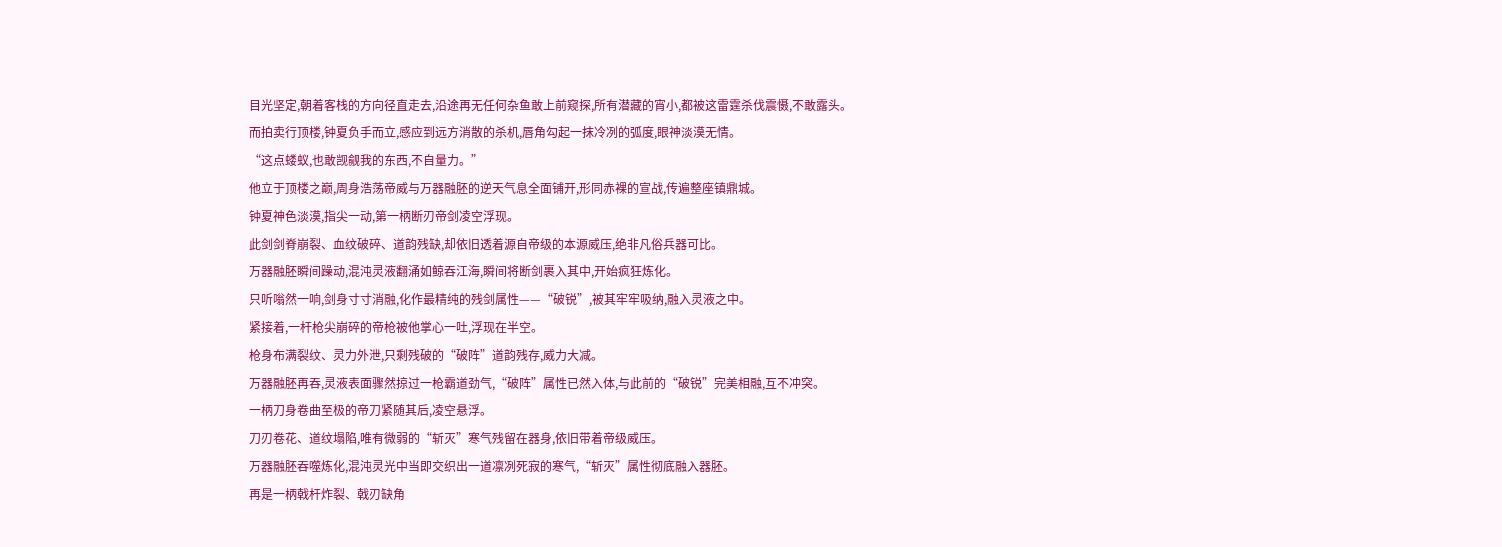目光坚定,朝着客栈的方向径直走去,沿途再无任何杂鱼敢上前窥探,所有潜藏的宵小,都被这雷霆杀伐震慑,不敢露头。
而拍卖行顶楼,钟夏负手而立,感应到远方消散的杀机,唇角勾起一抹冷冽的弧度,眼神淡漠无情。
“这点蝼蚁,也敢觊觎我的东西,不自量力。”
他立于顶楼之巅,周身浩荡帝威与万器融胚的逆天气息全面铺开,形同赤裸的宣战,传遍整座镇鼎城。
钟夏神色淡漠,指尖一动,第一柄断刃帝剑凌空浮现。
此剑剑脊崩裂、血纹破碎、道韵残缺,却依旧透着源自帝级的本源威压,绝非凡俗兵器可比。
万器融胚瞬间躁动,混沌灵液翻涌如鲸吞江海,瞬间将断剑裹入其中,开始疯狂炼化。
只听嗡然一响,剑身寸寸消融,化作最精纯的残剑属性——“破锐”,被其牢牢吸纳,融入灵液之中。
紧接着,一杆枪尖崩碎的帝枪被他掌心一吐,浮现在半空。
枪身布满裂纹、灵力外泄,只剩残破的“破阵”道韵残存,威力大减。
万器融胚再吞,灵液表面骤然掠过一枪霸道劲气,“破阵”属性已然入体,与此前的“破锐”完美相融,互不冲突。
一柄刀身卷曲至极的帝刀紧随其后,凌空悬浮。
刀刃卷花、道纹塌陷,唯有微弱的“斩灭”寒气残留在器身,依旧带着帝级威压。
万器融胚吞噬炼化,混沌灵光中当即交织出一道凛冽死寂的寒气,“斩灭”属性彻底融入器胚。
再是一柄戟杆炸裂、戟刃缺角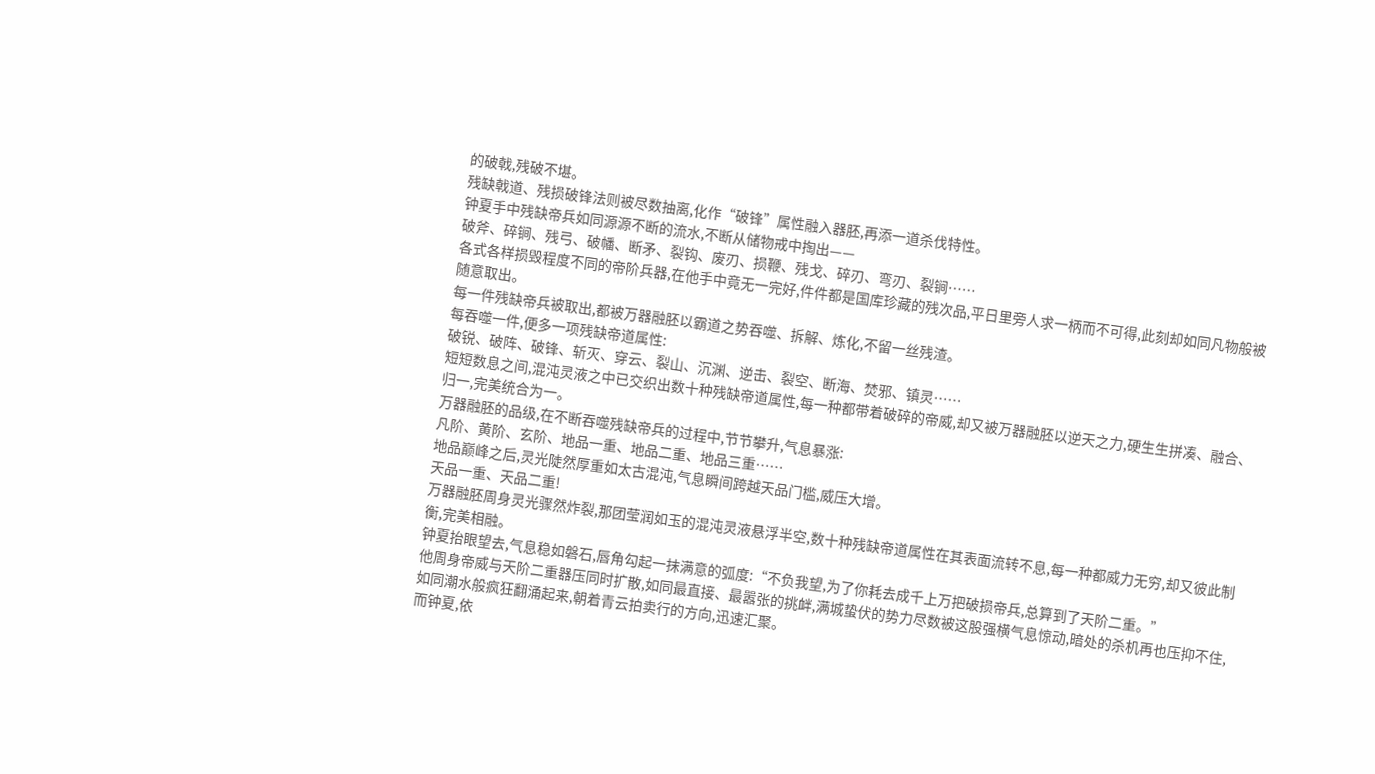的破戟,残破不堪。
残缺戟道、残损破锋法则被尽数抽离,化作“破锋”属性融入器胚,再添一道杀伐特性。
钟夏手中残缺帝兵如同源源不断的流水,不断从储物戒中掏出——
破斧、碎锏、残弓、破幡、断矛、裂钩、废刃、损鞭、残戈、碎刃、弯刃、裂锏……
各式各样损毁程度不同的帝阶兵器,在他手中竟无一完好,件件都是国库珍藏的残次品,平日里旁人求一柄而不可得,此刻却如同凡物般被随意取出。
每一件残缺帝兵被取出,都被万器融胚以霸道之势吞噬、拆解、炼化,不留一丝残渣。
每吞噬一件,便多一项残缺帝道属性:
破锐、破阵、破锋、斩灭、穿云、裂山、沉渊、逆击、裂空、断海、焚邪、镇灵……
短短数息之间,混沌灵液之中已交织出数十种残缺帝道属性,每一种都带着破碎的帝威,却又被万器融胚以逆天之力,硬生生拼凑、融合、归一,完美统合为一。
万器融胚的品级,在不断吞噬残缺帝兵的过程中,节节攀升,气息暴涨:
凡阶、黄阶、玄阶、地品一重、地品二重、地品三重……
地品巅峰之后,灵光陡然厚重如太古混沌,气息瞬间跨越天品门槛,威压大增。
天品一重、天品二重!
万器融胚周身灵光骤然炸裂,那团莹润如玉的混沌灵液悬浮半空,数十种残缺帝道属性在其表面流转不息,每一种都威力无穷,却又彼此制衡,完美相融。
钟夏抬眼望去,气息稳如磐石,唇角勾起一抹满意的弧度:“不负我望,为了你耗去成千上万把破损帝兵,总算到了天阶二重。”
他周身帝威与天阶二重器压同时扩散,如同最直接、最嚣张的挑衅,满城蛰伏的势力尽数被这股强横气息惊动,暗处的杀机再也压抑不住,如同潮水般疯狂翻涌起来,朝着青云拍卖行的方向,迅速汇聚。
而钟夏,依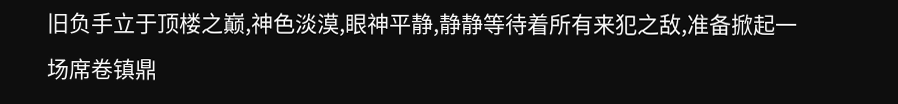旧负手立于顶楼之巅,神色淡漠,眼神平静,静静等待着所有来犯之敌,准备掀起一场席卷镇鼎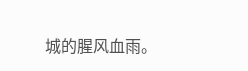城的腥风血雨。